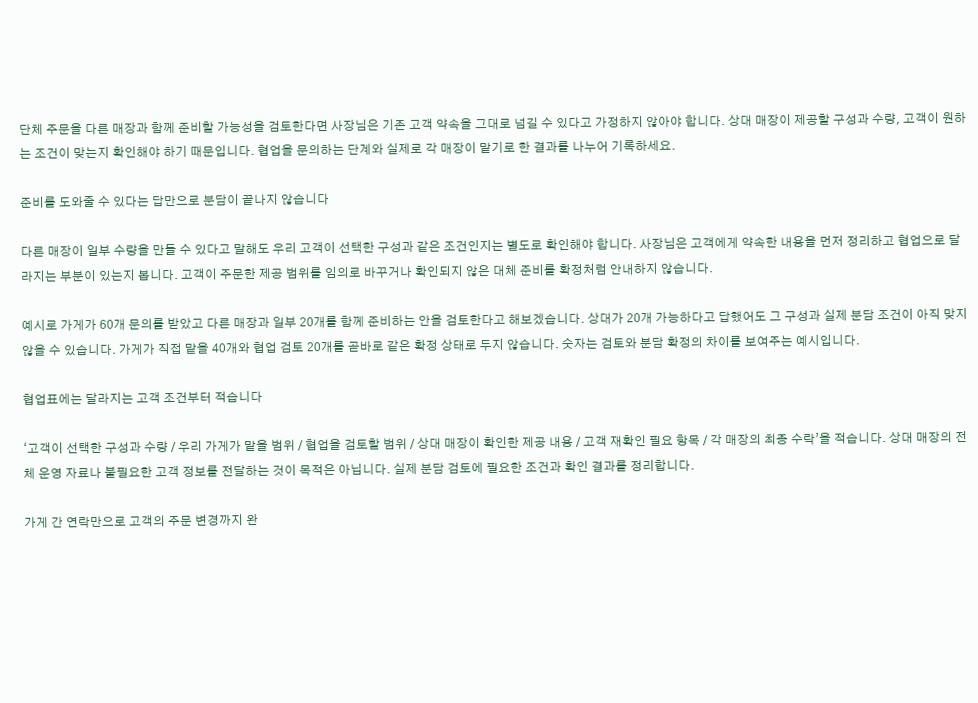단체 주문을 다른 매장과 함께 준비할 가능성을 검토한다면 사장님은 기존 고객 약속을 그대로 넘길 수 있다고 가정하지 않아야 합니다. 상대 매장이 제공할 구성과 수량, 고객이 원하는 조건이 맞는지 확인해야 하기 때문입니다. 협업을 문의하는 단계와 실제로 각 매장이 맡기로 한 결과를 나누어 기록하세요.

준비를 도와줄 수 있다는 답만으로 분담이 끝나지 않습니다

다른 매장이 일부 수량을 만들 수 있다고 말해도 우리 고객이 선택한 구성과 같은 조건인지는 별도로 확인해야 합니다. 사장님은 고객에게 약속한 내용을 먼저 정리하고 협업으로 달라지는 부분이 있는지 봅니다. 고객이 주문한 제공 범위를 임의로 바꾸거나 확인되지 않은 대체 준비를 확정처럼 안내하지 않습니다.

예시로 가게가 60개 문의를 받았고 다른 매장과 일부 20개를 함께 준비하는 안을 검토한다고 해보겠습니다. 상대가 20개 가능하다고 답했어도 그 구성과 실제 분담 조건이 아직 맞지 않을 수 있습니다. 가게가 직접 맡을 40개와 협업 검토 20개를 곧바로 같은 확정 상태로 두지 않습니다. 숫자는 검토와 분담 확정의 차이를 보여주는 예시입니다.

협업표에는 달라지는 고객 조건부터 적습니다

‘고객이 선택한 구성과 수량 / 우리 가게가 맡을 범위 / 협업을 검토할 범위 / 상대 매장이 확인한 제공 내용 / 고객 재확인 필요 항목 / 각 매장의 최종 수락’을 적습니다. 상대 매장의 전체 운영 자료나 불필요한 고객 정보를 전달하는 것이 목적은 아닙니다. 실제 분담 검토에 필요한 조건과 확인 결과를 정리합니다.

가게 간 연락만으로 고객의 주문 변경까지 완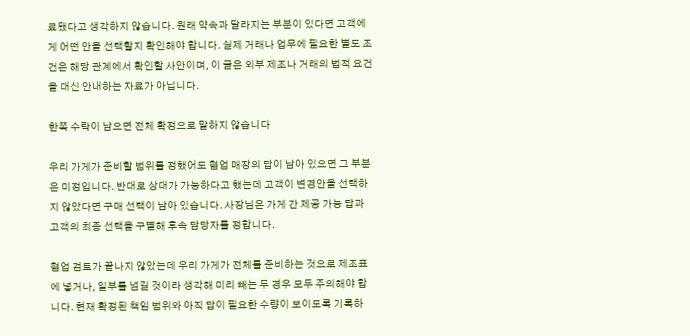료됐다고 생각하지 않습니다. 원래 약속과 달라지는 부분이 있다면 고객에게 어떤 안을 선택할지 확인해야 합니다. 실제 거래나 업무에 필요한 별도 조건은 해당 관계에서 확인할 사안이며, 이 글은 외부 제조나 거래의 법적 요건을 대신 안내하는 자료가 아닙니다.

한쪽 수락이 남으면 전체 확정으로 말하지 않습니다

우리 가게가 준비할 범위를 정했어도 협업 매장의 답이 남아 있으면 그 부분은 미정입니다. 반대로 상대가 가능하다고 했는데 고객이 변경안을 선택하지 않았다면 구매 선택이 남아 있습니다. 사장님은 가게 간 제공 가능 답과 고객의 최종 선택을 구별해 후속 담당자를 정합니다.

협업 검토가 끝나지 않았는데 우리 가게가 전체를 준비하는 것으로 제조표에 넣거나, 일부를 넘길 것이라 생각해 미리 빼는 두 경우 모두 주의해야 합니다. 현재 확정된 책임 범위와 아직 답이 필요한 수량이 보이도록 기록하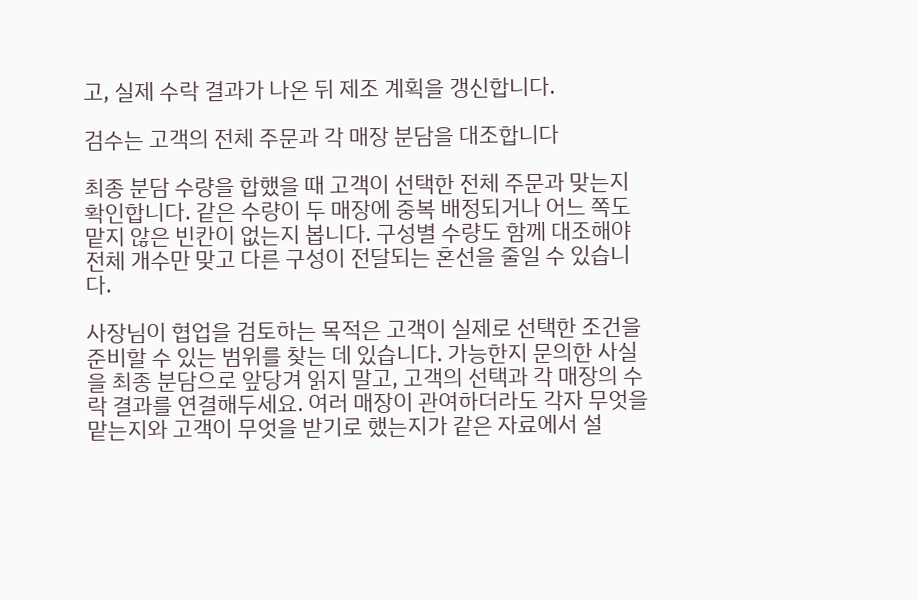고, 실제 수락 결과가 나온 뒤 제조 계획을 갱신합니다.

검수는 고객의 전체 주문과 각 매장 분담을 대조합니다

최종 분담 수량을 합했을 때 고객이 선택한 전체 주문과 맞는지 확인합니다. 같은 수량이 두 매장에 중복 배정되거나 어느 쪽도 맡지 않은 빈칸이 없는지 봅니다. 구성별 수량도 함께 대조해야 전체 개수만 맞고 다른 구성이 전달되는 혼선을 줄일 수 있습니다.

사장님이 협업을 검토하는 목적은 고객이 실제로 선택한 조건을 준비할 수 있는 범위를 찾는 데 있습니다. 가능한지 문의한 사실을 최종 분담으로 앞당겨 읽지 말고, 고객의 선택과 각 매장의 수락 결과를 연결해두세요. 여러 매장이 관여하더라도 각자 무엇을 맡는지와 고객이 무엇을 받기로 했는지가 같은 자료에서 설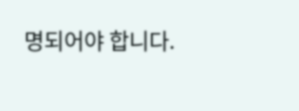명되어야 합니다.